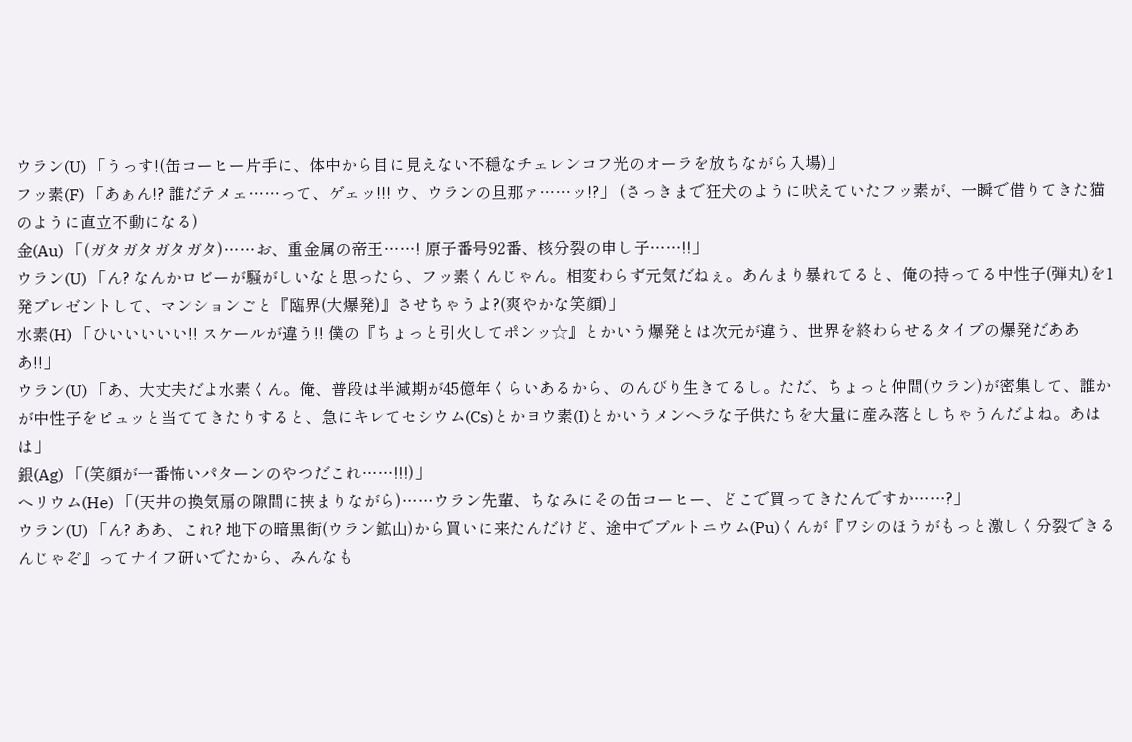ウラン(U) 「うっす!(缶コーヒー片手に、体中から目に見えない不穏なチェレンコフ光のオーラを放ちながら入場)」
フッ素(F) 「あぁん!? 誰だテメェ……って、ゲェッ!!! ウ、ウランの旦那ァ……ッ!?」 (さっきまで狂犬のように吠えていたフッ素が、一瞬で借りてきた猫のように直立不動になる)
金(Au) 「(ガタガタガタガタ)……お、重金属の帝王……! 原子番号92番、核分裂の申し子……!!」
ウラン(U) 「ん? なんかロビーが騒がしいなと思ったら、フッ素くんじゃん。相変わらず元気だねぇ。あんまり暴れてると、俺の持ってる中性子(弾丸)を1発プレゼントして、マンションごと『臨界(大爆発)』させちゃうよ?(爽やかな笑顔)」
水素(H) 「ひいいいいい!! スケールが違う!! 僕の『ちょっと引火してポンッ☆』とかいう爆発とは次元が違う、世界を終わらせるタイプの爆発だあああ!!」
ウラン(U) 「あ、大丈夫だよ水素くん。俺、普段は半減期が45億年くらいあるから、のんびり生きてるし。ただ、ちょっと仲間(ウラン)が密集して、誰かが中性子をピュッと当ててきたりすると、急にキレてセシウム(Cs)とかヨウ素(I)とかいうメンヘラな子供たちを大量に産み落としちゃうんだよね。あはは」
銀(Ag) 「(笑顔が一番怖いパターンのやつだこれ……!!!)」
ヘリウム(He) 「(天井の換気扇の隙間に挟まりながら)……ウラン先輩、ちなみにその缶コーヒー、どこで買ってきたんですか……?」
ウラン(U) 「ん? ああ、これ? 地下の暗黒街(ウラン鉱山)から買いに来たんだけど、途中でプルトニウム(Pu)くんが『ワシのほうがもっと激しく分裂できるんじゃぞ』ってナイフ研いでたから、みんなも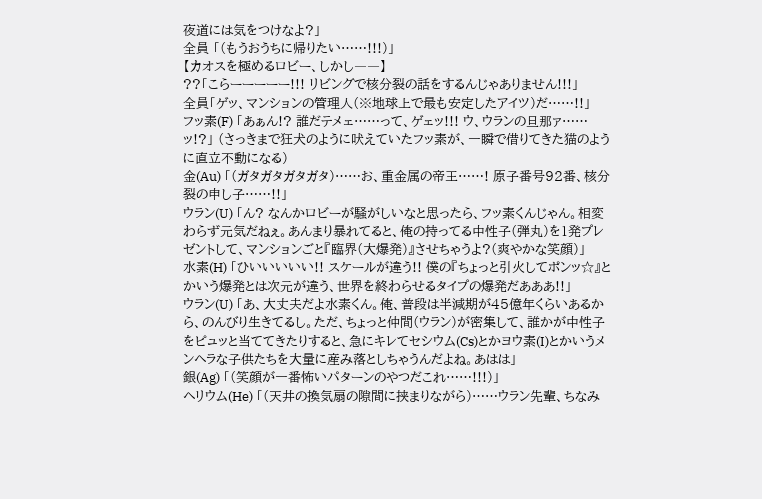夜道には気をつけなよ?」
全員 「(もうおうちに帰りたい……!!!)」
【カオスを極めるロビー、しかし――】
??「こらーーーーー!!! リビングで核分裂の話をするんじゃありません!!!」
全員「ゲッ、マンションの管理人(※地球上で最も安定したアイツ)だ……!!」
フッ素(F) 「あぁん!? 誰だテメェ……って、ゲェッ!!! ウ、ウランの旦那ァ……ッ!?」 (さっきまで狂犬のように吠えていたフッ素が、一瞬で借りてきた猫のように直立不動になる)
金(Au) 「(ガタガタガタガタ)……お、重金属の帝王……! 原子番号92番、核分裂の申し子……!!」
ウラン(U) 「ん? なんかロビーが騒がしいなと思ったら、フッ素くんじゃん。相変わらず元気だねぇ。あんまり暴れてると、俺の持ってる中性子(弾丸)を1発プレゼントして、マンションごと『臨界(大爆発)』させちゃうよ?(爽やかな笑顔)」
水素(H) 「ひいいいいい!! スケールが違う!! 僕の『ちょっと引火してポンッ☆』とかいう爆発とは次元が違う、世界を終わらせるタイプの爆発だあああ!!」
ウラン(U) 「あ、大丈夫だよ水素くん。俺、普段は半減期が45億年くらいあるから、のんびり生きてるし。ただ、ちょっと仲間(ウラン)が密集して、誰かが中性子をピュッと当ててきたりすると、急にキレてセシウム(Cs)とかヨウ素(I)とかいうメンヘラな子供たちを大量に産み落としちゃうんだよね。あはは」
銀(Ag) 「(笑顔が一番怖いパターンのやつだこれ……!!!)」
ヘリウム(He) 「(天井の換気扇の隙間に挟まりながら)……ウラン先輩、ちなみ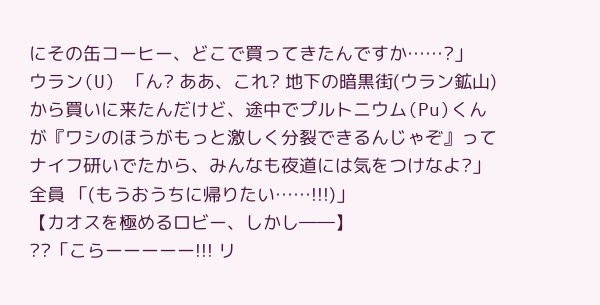にその缶コーヒー、どこで買ってきたんですか……?」
ウラン(U) 「ん? ああ、これ? 地下の暗黒街(ウラン鉱山)から買いに来たんだけど、途中でプルトニウム(Pu)くんが『ワシのほうがもっと激しく分裂できるんじゃぞ』ってナイフ研いでたから、みんなも夜道には気をつけなよ?」
全員 「(もうおうちに帰りたい……!!!)」
【カオスを極めるロビー、しかし――】
??「こらーーーーー!!! リ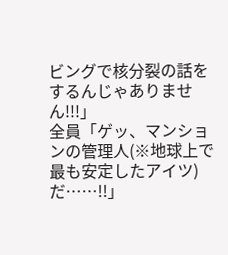ビングで核分裂の話をするんじゃありません!!!」
全員「ゲッ、マンションの管理人(※地球上で最も安定したアイツ)だ……!!」